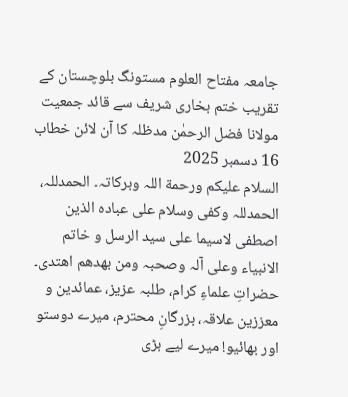جامعہ مفتاح العلوم مستونگ بلوچستان کے تقریب ختم بخاری شریف سے قائد جمعیت مولانا فضل الرحمٰن مدظلہ کا آن لائن خطاب
16 دسمبر 2025
السلام علیکم ورحمة اللہ وبرکاتہ۔ الحمدللہ، الحمدللہ وکفی وسلام علی عبادہ الذین اصطفی لاسیما علی سید الرسل و خاتم الانبیاء وعلی آلہ وصحبہ ومن بھدھم اھتدی۔
حضراتِ علماءِ کرام، طلبہ عزیز، عمائدین و معززین علاقہ، بزرگانِ محترم، میرے دوستو اور بھائیو! میرے لیے بڑی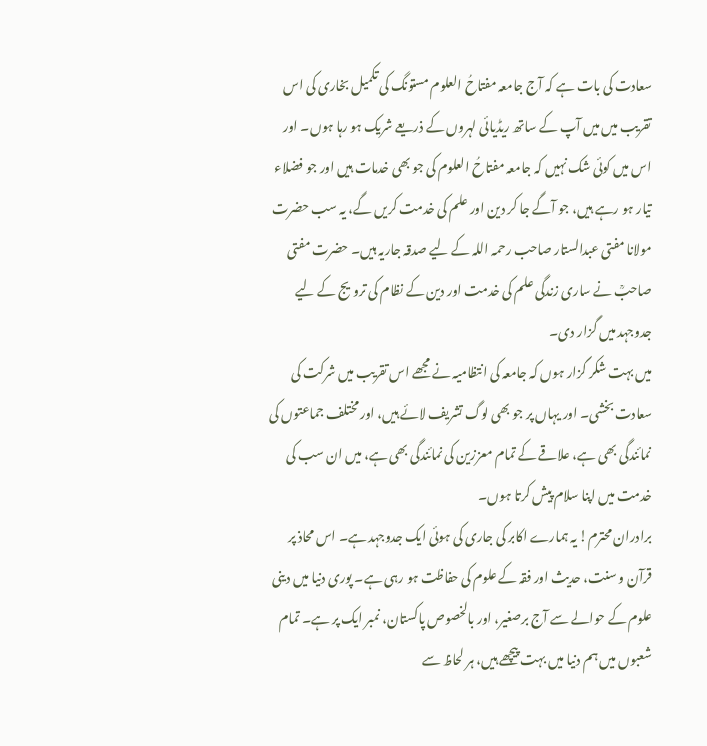سعادت کی بات ہے کہ آج جامعہ مفتاحُ العلوم مستونگ کی تکمیل بخاری کی اس تقریب میں میں آپ کے ساتھ ریڈیائی لہروں کے ذریعے شریک ہو رہا ہوں۔ اور اس میں کوئی شک نہیں کہ جامعہ مفتاحُ العلوم کی جو بھی خدمات ہیں اور جو فضلاء تیار ہو رہے ہیں، جو آگے جا کر دین اور علم کی خدمت کریں گے، یہ سب حضرت مولانا مفتی عبدالستار صاحب رحمہ اللہ کے لیے صدقہ جاریہ ہیں۔ حضرت مفتی صاحبؒ نے ساری زندگی علم کی خدمت اور دین کے نظام کی ترویج کے لیے جدوجہد میں گزار دی۔
میں بہت شکر گزار ہوں کہ جامعہ کی انتظامیہ نے مجھے اس تقریب میں شرکت کی سعادت بخشی۔ اور یہاں پر جو بھی لوگ تشریف لائے ہیں، اور مختلف جماعتوں کی نمائندگی بھی ہے، علاقے کے تمام معززین کی نمائندگی بھی ہے، میں ان سب کی خدمت میں اپنا سلام پیش کرتا ہوں۔
برادران محترم! یہ ہمارے اکابر کی جاری کی ہوئی ایک جدوجہد ہے۔ اس محاذ پر قرآن و سنت، حدیث اور فقہ کے علوم کی حفاظت ہو رہی ہے۔ پوری دنیا میں دینی علوم کے حوالے سے آج برصغیر، اور بالخصوص پاکستان، نمبر ایک پر ہے۔ تمام شعبوں میں ہم دنیا میں بہت پیچھے ہیں، ہر لحاظ سے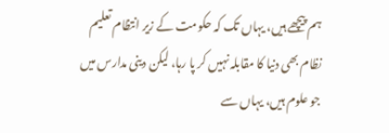ہم پیچھے ہیں، یہاں تک کہ حکومت کے زیر انتظام تعلیم نظام بھی دنیا کا مقابلہ نہیں کر پا رہا، لیکن دینی مدارس میں جو علوم ہیں، یہاں سے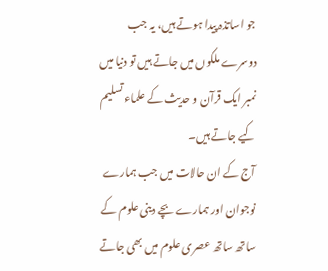جو اساتذہ پیدا ہوتے ہیں، یہ جب دوسرے ملکوں میں جاتے ہیں تو دنیا میں نمبر ایک قرآن و حدیث کے علماء تسلیم کیے جاتے ہیں۔
آج کے ان حالات میں جب ہمارے نوجوان اور ہمارے بچے دینی علوم کے ساتھ ساتھ عصری علوم میں بھی جاتے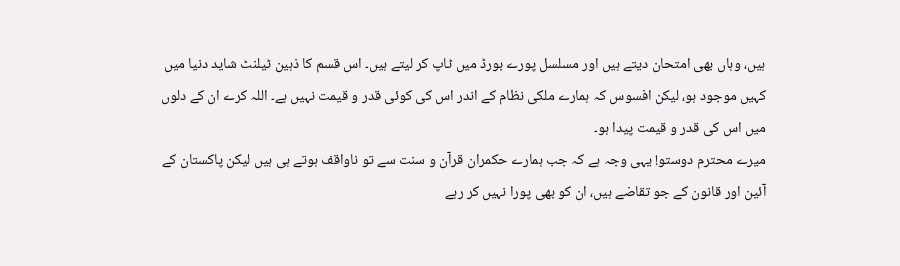ہیں، وہاں بھی امتحان دیتے ہیں اور مسلسل پورے بورڈ میں ٹاپ کر لیتے ہیں۔ اس قسم کا ذہین ٹیلنٹ شاید دنیا میں کہیں موجود ہو، لیکن افسوس کہ ہمارے ملکی نظام کے اندر اس کی کوئی قدر و قیمت نہیں ہے۔ اللہ کرے ان کے دلوں میں اس کی قدر و قیمت پیدا ہو۔
میرے محترم دوستو! یہی وجہ ہے کہ جب ہمارے حکمران قرآن و سنت سے تو ناواقف ہوتے ہی ہیں لیکن پاکستان کے آئین اور قانون کے جو تقاضے ہیں، ان کو بھی پورا نہیں کر رہے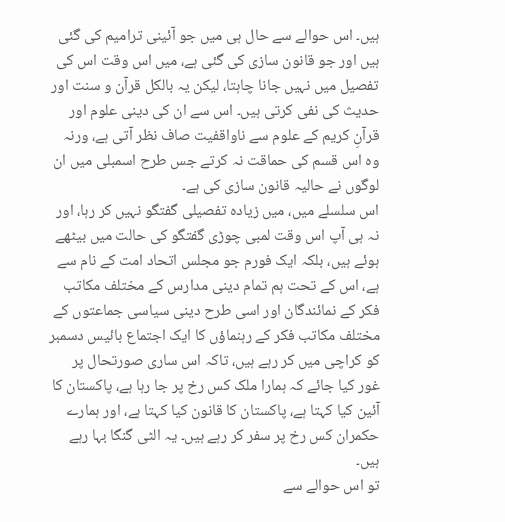ہیں۔ اس حوالے سے حال ہی میں جو آئینی ترامیم کی گئی ہیں اور جو قانون سازی کی گئی ہے، میں اس وقت اس کی تفصیل میں نہیں جانا چاہتا، لیکن یہ بالکل قرآن و سنت اور حدیث کی نفی کرتی ہیں۔ اس سے ان کی دینی علوم اور قرآنِ کریم کے علوم سے ناواقفیت صاف نظر آتی ہے، ورنہ وہ اس قسم کی حماقت نہ کرتے جس طرح اسمبلی میں ان لوگوں نے حالیہ قانون سازی کی ہے۔
اس سلسلے میں، میں زیادہ تفصیلی گفتگو نہیں کر رہا، اور نہ ہی آپ اس وقت لمبی چوڑی گفتگو کی حالت میں بیٹھے ہوئے ہیں، بلکہ ایک فورم جو مجلس اتحاد امت کے نام سے ہے، اس کے تحت ہم تمام دینی مدارس کے مختلف مکاتب فکر کے نمائندگان اور اسی طرح دینی سیاسی جماعتوں کے مختلف مکاتب فکر کے رہنماؤں کا ایک اجتماع بائیس دسمبر کو کراچی میں کر رہے ہیں، تاکہ اس ساری صورتحال پر غور کیا جائے کہ ہمارا ملک کس رخ پر جا رہا ہے، پاکستان کا آئین کیا کہتا ہے، پاکستان کا قانون کیا کہتا ہے، اور ہمارے حکمران کس رخ پر سفر کر رہے ہیں۔ یہ الٹی گنگا بہا رہے ہیں۔
تو اس حوالے سے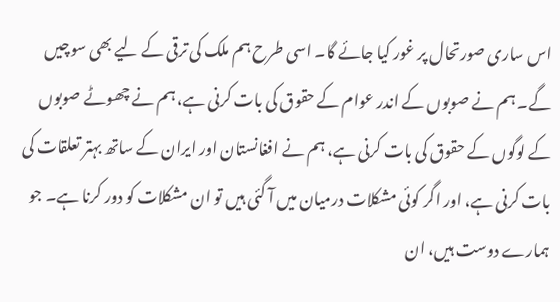اس ساری صورتحال پر غور کیا جائے گا۔ اسی طرح ہم ملک کی ترقی کے لیے بھی سوچیں گے۔ ہم نے صوبوں کے اندر عوام کے حقوق کی بات کرنی ہے، ہم نے چھوٹے صوبوں کے لوگوں کے حقوق کی بات کرنی ہے، ہم نے افغانستان اور ایران کے ساتھ بہتر تعلقات کی بات کرنی ہے، اور اگر کوئی مشکلات درمیان میں آ گئی ہیں تو ان مشکلات کو دور کرنا ہے۔ جو ہمارے دوست ہیں، ان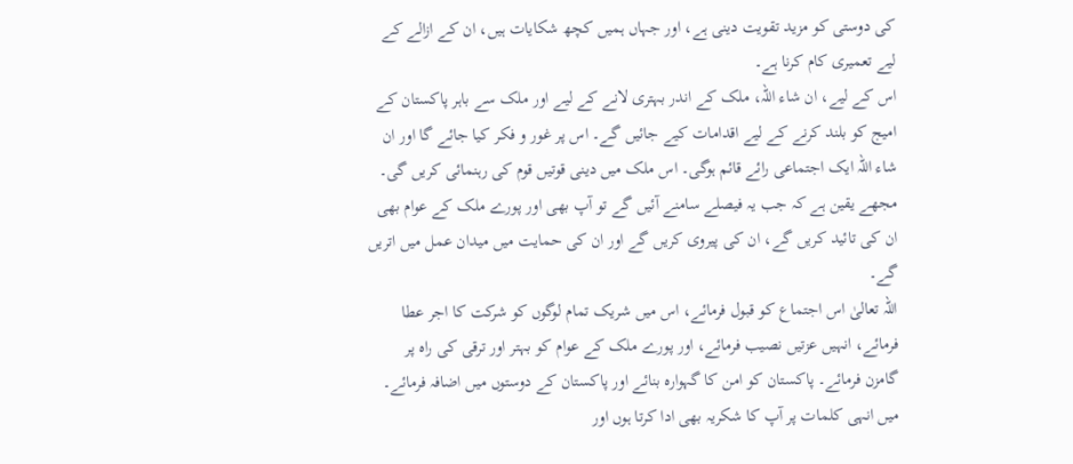کی دوستی کو مزید تقویت دینی ہے، اور جہاں ہمیں کچھ شکایات ہیں، ان کے ازالے کے لیے تعمیری کام کرنا ہے۔
اس کے لیے، ان شاء اللہ، ملک کے اندر بہتری لانے کے لیے اور ملک سے باہر پاکستان کے امیج کو بلند کرنے کے لیے اقدامات کیے جائیں گے۔ اس پر غور و فکر کیا جائے گا اور ان شاء اللہ ایک اجتماعی رائے قائم ہوگی۔ اس ملک میں دینی قوتیں قوم کی رہنمائی کریں گی۔
مجھے یقین ہے کہ جب یہ فیصلے سامنے آئیں گے تو آپ بھی اور پورے ملک کے عوام بھی ان کی تائید کریں گے، ان کی پیروی کریں گے اور ان کی حمایت میں میدان عمل میں اتریں گے۔
اللہ تعالیٰ اس اجتماع کو قبول فرمائے، اس میں شریک تمام لوگوں کو شرکت کا اجر عطا فرمائے، انہیں عزتیں نصیب فرمائے، اور پورے ملک کے عوام کو بہتر اور ترقی کی راہ پر گامزن فرمائے۔ پاکستان کو امن کا گہوارہ بنائے اور پاکستان کے دوستوں میں اضافہ فرمائے۔
میں انہی کلمات پر آپ کا شکریہ بھی ادا کرتا ہوں اور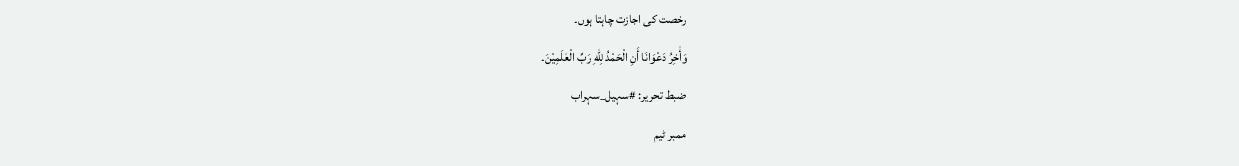رخصت کی اجازت چاہتا ہوں۔
وَأٰخِرُ دَعْوَانَا أَنِ الْحَمْدُ لِلّٰهِ رَبِّ الْعٰلَمِیْنَ۔
ضبط تحریر: #سہیل_سہراب
ممبر ٹیم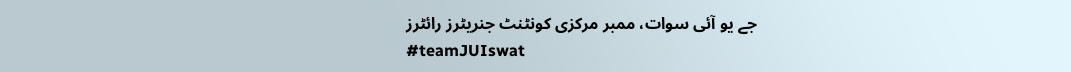جے یو آئی سوات، ممبر مرکزی کونٹنٹ جنریٹرز رائٹرز
#teamJUIswat